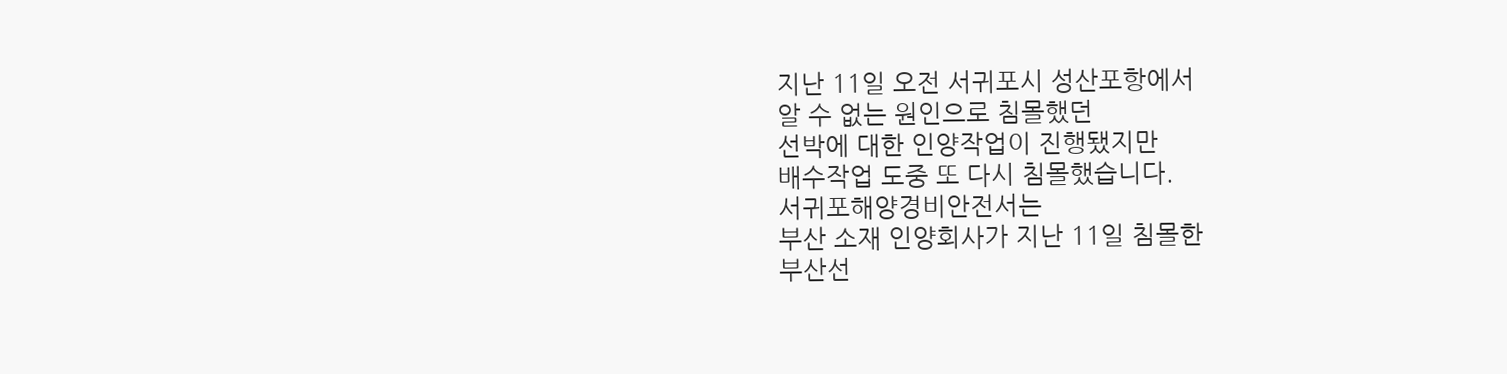지난 11일 오전 서귀포시 성산포항에서
알 수 없는 원인으로 침몰했던
선박에 대한 인양작업이 진행됐지만
배수작업 도중 또 다시 침몰했습니다.
서귀포해양경비안전서는
부산 소재 인양회사가 지난 11일 침몰한
부산선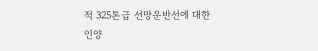적 325톤급 선망운반선에 대한
인양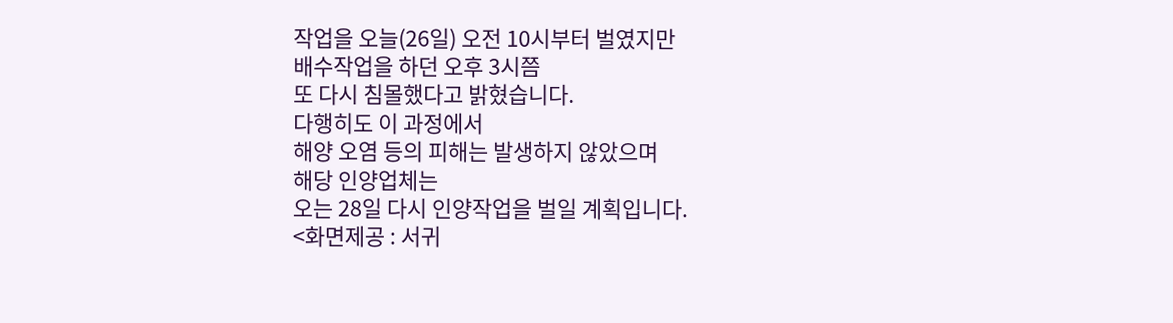작업을 오늘(26일) 오전 10시부터 벌였지만
배수작업을 하던 오후 3시쯤
또 다시 침몰했다고 밝혔습니다.
다행히도 이 과정에서
해양 오염 등의 피해는 발생하지 않았으며
해당 인양업체는
오는 28일 다시 인양작업을 벌일 계획입니다.
<화면제공 : 서귀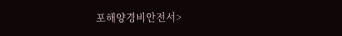포해양경비안전서>